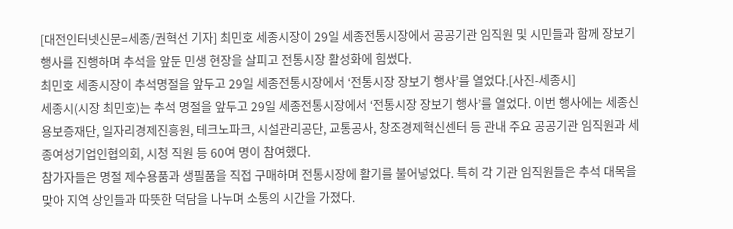[대전인터넷신문=세종/권혁선 기자] 최민호 세종시장이 29일 세종전통시장에서 공공기관 임직원 및 시민들과 함께 장보기 행사를 진행하며 추석을 앞둔 민생 현장을 살피고 전통시장 활성화에 힘썼다.
최민호 세종시장이 추석명절을 앞두고 29일 세종전통시장에서 ‘전통시장 장보기 행사’를 열었다.[사진-세종시]
세종시(시장 최민호)는 추석 명절을 앞두고 29일 세종전통시장에서 ‘전통시장 장보기 행사’를 열었다. 이번 행사에는 세종신용보증재단, 일자리경제진흥원, 테크노파크, 시설관리공단, 교통공사, 창조경제혁신센터 등 관내 주요 공공기관 임직원과 세종여성기업인협의회, 시청 직원 등 60여 명이 참여했다.
참가자들은 명절 제수용품과 생필품을 직접 구매하며 전통시장에 활기를 불어넣었다. 특히 각 기관 임직원들은 추석 대목을 맞아 지역 상인들과 따뜻한 덕담을 나누며 소통의 시간을 가졌다.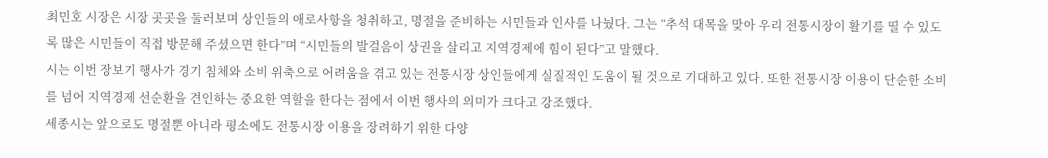최민호 시장은 시장 곳곳을 둘러보며 상인들의 애로사항을 청취하고, 명절을 준비하는 시민들과 인사를 나눴다. 그는 “추석 대목을 맞아 우리 전통시장이 활기를 띨 수 있도록 많은 시민들이 직접 방문해 주셨으면 한다”며 “시민들의 발걸음이 상권을 살리고 지역경제에 힘이 된다”고 말했다.
시는 이번 장보기 행사가 경기 침체와 소비 위축으로 어려움을 겪고 있는 전통시장 상인들에게 실질적인 도움이 될 것으로 기대하고 있다. 또한 전통시장 이용이 단순한 소비를 넘어 지역경제 선순환을 견인하는 중요한 역할을 한다는 점에서 이번 행사의 의미가 크다고 강조했다.
세종시는 앞으로도 명절뿐 아니라 평소에도 전통시장 이용을 장려하기 위한 다양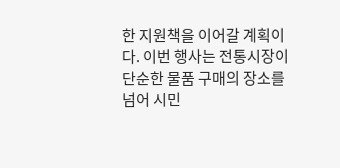한 지원책을 이어갈 계획이다. 이번 행사는 전통시장이 단순한 물품 구매의 장소를 넘어 시민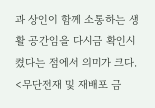과 상인이 함께 소통하는 생활 공간임을 다시금 확인시켰다는 점에서 의미가 크다.
<무단전재 및 재배포 금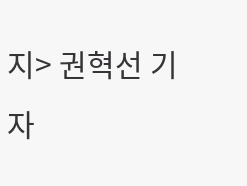지> 권혁선 기자